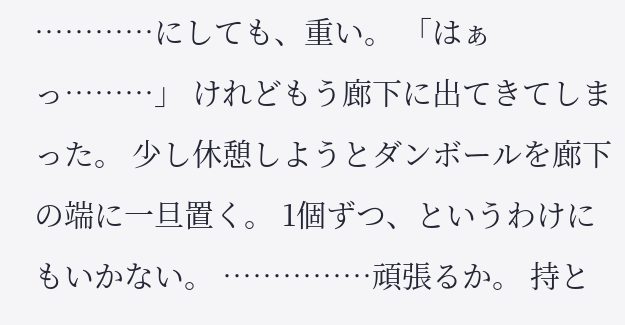…………にしても、重い。 「はぁっ………」 けれどもう廊下に出てきてしまった。 少し休憩しようとダンボールを廊下の端に一旦置く。 1個ずつ、というわけにもいかない。 ……………頑張るか。 持と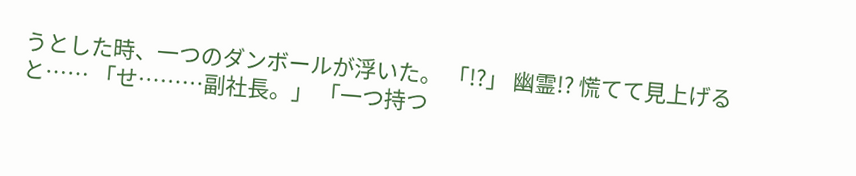うとした時、一つのダンボールが浮いた。 「!?」 幽霊!? 慌てて見上げると…… 「せ………副社長。」 「一つ持つ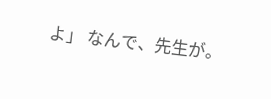よ」 なんで、先生が。